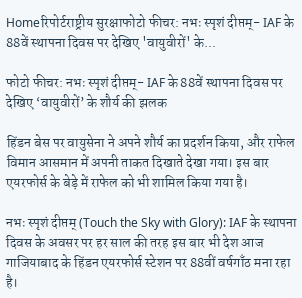Homeरिपोर्टराष्ट्रीय सुरक्षाफोटो फीचर: नभः स्पृशं दीप्तम्- IAF के 88वें स्थापना दिवस पर देखिए 'वायुवीरों' के...

फोटो फीचर: नभः स्पृशं दीप्तम्- IAF के 88वें स्थापना दिवस पर देखिए ‘वायुवीरों’ के शौर्य की झलक

हिंडन बेस पर वायुसेना ने अपने शौर्य का प्रदर्शन किया, और राफेल विमान आसमान में अपनी ताकत दिखाते देखा गया। इस बार एयरफोर्स के बेड़े में राफेल को भी शामिल किया गया है।

नभः स्पृशं दीप्तम् (Touch the Sky with Glory): IAF के स्थापना दिवस के अवसर पर हर साल की तरह इस बार भी देश आज गाजियाबाद के हिंडन एयरफोर्स स्टेशन पर 88वीं वर्षगाँठ मना रहा है।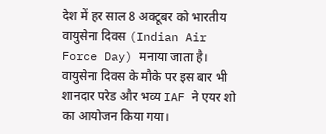देश में हर साल 8 अक्टूबर को भारतीय वायुसेना दिवस (Indian Air Force Day) मनाया जाता है। वायुसेना दिवस के मौके पर इस बार भी शानदार परेड और भव्य IAF ने एयर शो का आयोजन किया गया।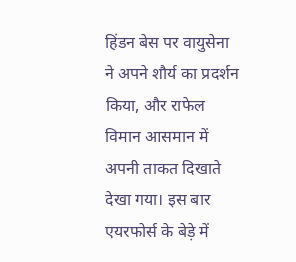हिंडन बेस पर वायुसेना ने अपने शौर्य का प्रदर्शन किया, और राफेल विमान आसमान में अपनी ताकत दिखाते देखा गया। इस बार एयरफोर्स के बेड़े में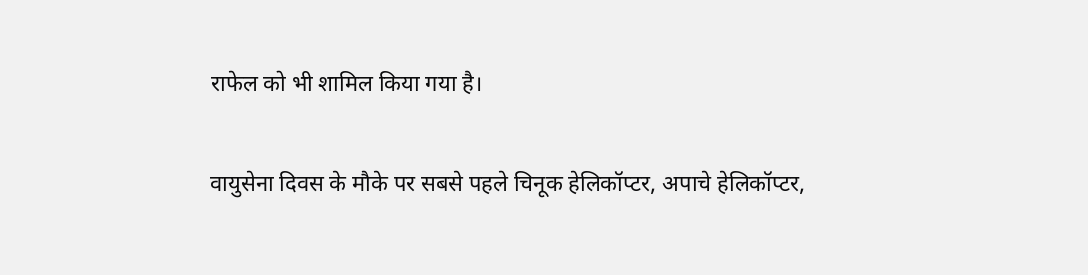राफेल को भी शामिल किया गया है।

वायुसेना दिवस के मौके पर सबसे पहले चिनूक हेलिकॉप्टर, अपाचे हेलिकॉप्टर,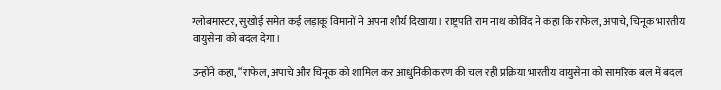ग्लोबमास्टर, सुखोई समेत कई लड़ाकू विमानों ने अपना शौर्य दिखाया। राष्ट्रपति राम नाथ कोविंद ने कहा कि राफेल, अपाचे, चिनूक भारतीय वायुसेना को बदल देगा।

उन्होंने कहा, “राफेल, अपाचे और चिनूक को शामिल कर आधुनिकीकरण की चल रही प्रक्रिया भारतीय वायुसेना को सामरिक बल में बदल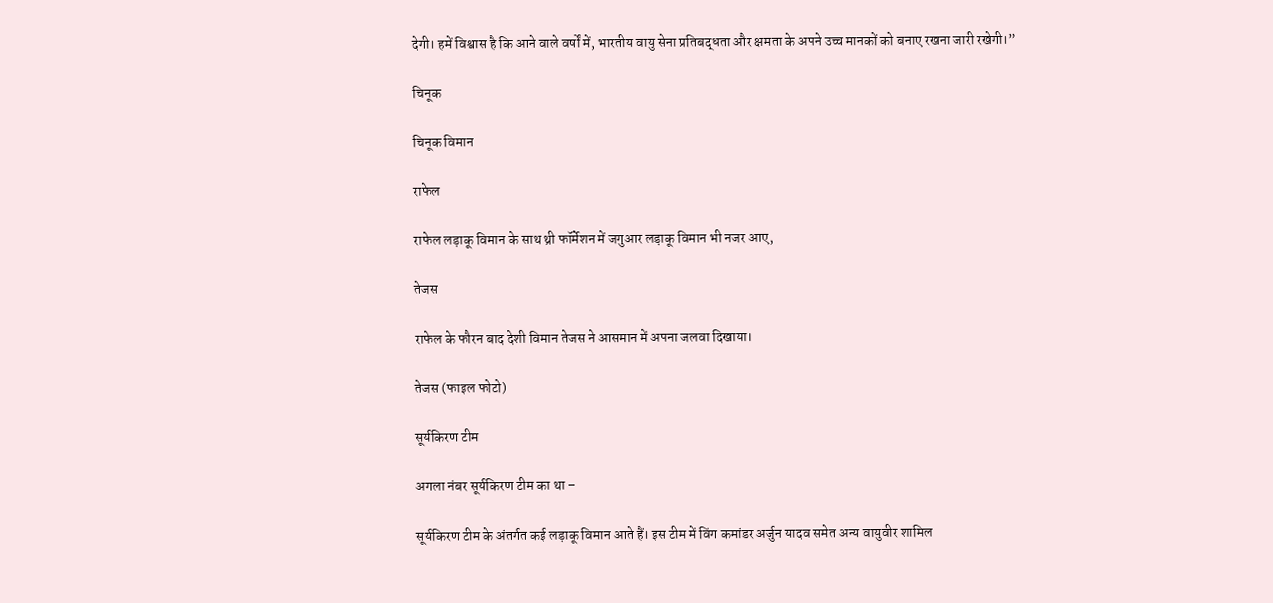देगी। हमें विश्वास है कि आने वाले वर्षों में, भारतीय वायु सेना प्रतिबद्धता और क्षमता के अपने उच्च मानकों को बनाए रखना जारी रखेगी।”

चिनूक

चिनूक विमान

राफेल

राफेल लड़ाकू विमान के साथ थ्री फॉर्मेशन में जगुआर लड़ाकू विमान भी नजर आए,

तेजस

राफेल के फौरन बाद देशी विमान तेजस ने आसमान में अपना जलवा दिखाया।

तेजस (फाइल फोटो)

सूर्यकिरण टीम

अगला नंबर सूर्यकिरण टीम का था –

सूर्यकिरण टीम के अंतर्गत कई लड़ाकू विमान आते हैं। इस टीम में विंग कमांडर अर्जुन यादव समेत अन्य वायुवीर शामिल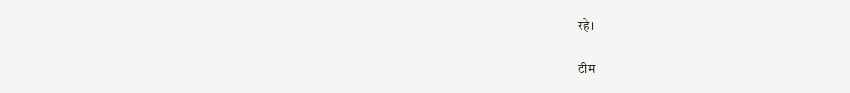रहे।

टीम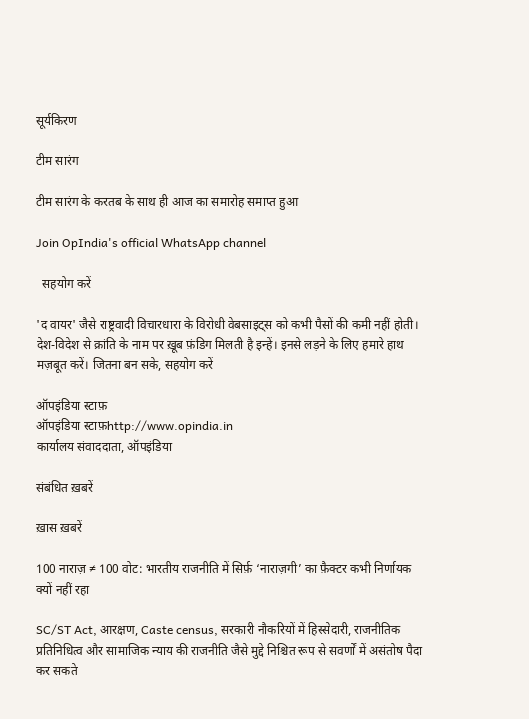सूर्यकिरण

टीम सारंग

टीम सारंग के करतब के साथ ही आज का समारोह समाप्त हुआ

Join OpIndia's official WhatsApp channel

  सहयोग करें

'द वायर' जैसे राष्ट्रवादी विचारधारा के विरोधी वेबसाइट्स को कभी पैसों की कमी नहीं होती। देश-विदेश से क्रांति के नाम पर ख़ूब फ़ंडिग मिलती है इन्हें। इनसे लड़ने के लिए हमारे हाथ मज़बूत करें। जितना बन सके, सहयोग करें

ऑपइंडिया स्टाफ़
ऑपइंडिया स्टाफ़http://www.opindia.in
कार्यालय संवाददाता, ऑपइंडिया

संबंधित ख़बरें

ख़ास ख़बरें

100 नाराज़ ≠ 100 वोट: भारतीय राजनीति में सिर्फ़ ‘नाराज़गी’ का फ़ैक्टर कभी निर्णायक क्यों नहीं रहा

SC/ST Act, आरक्षण, Caste census, सरकारी नौकरियों में हिस्सेदारी, राजनीतिक प्रतिनिधित्व और सामाजिक न्याय की राजनीति जैसे मुद्दे निश्चित रूप से सवर्णों में असंतोष पैदा कर सकते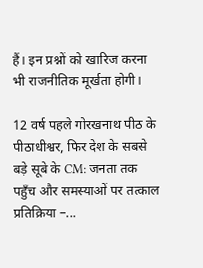हैं। इन प्रश्नों को खारिज करना भी राजनीतिक मूर्खता होगी।

12 वर्ष पहले गोरखनाथ पीठ के पीठाधीश्वर, फिर देश के सबसे बड़े सूबे के CM: जनता तक पहुँच और समस्याओं पर तत्काल प्रतिक्रिया –...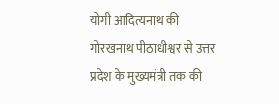योगी आदित्यनाथ की गोरखनाथ पीठाधीश्वर से उत्तर प्रदेश के मुख्यमंत्री तक की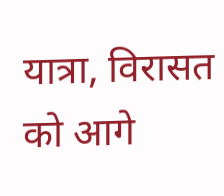यात्रा, विरासत को आगे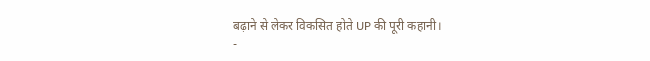बढ़ाने से लेकर विकसित होते UP की पूरी कहानी।
-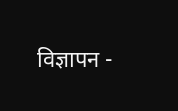विज्ञापन -